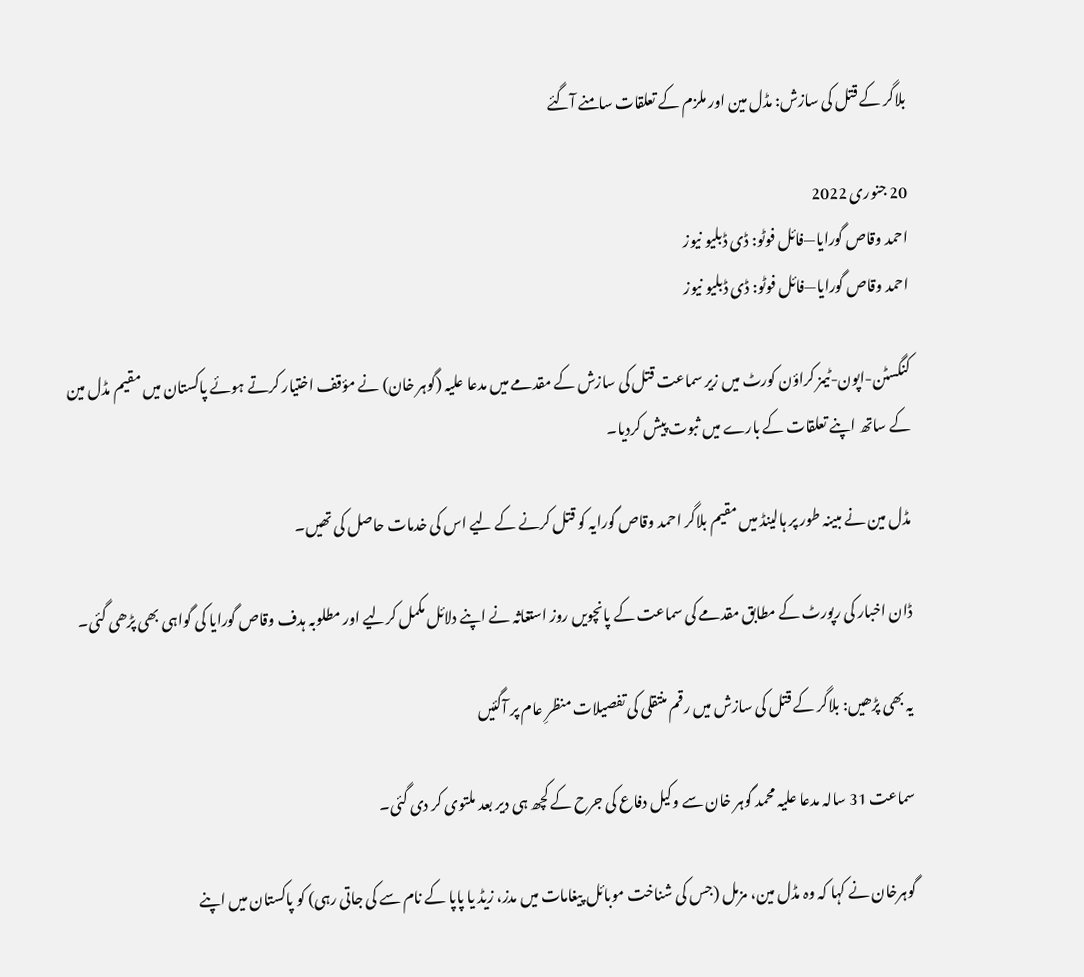بلاگر کے قتل کی سازش: مڈل مین اور ملزم کے تعلقات سامنے آگئے

20 جنوری 2022
احمد وقاص گورایا—فائل فوٹو: ڈی ڈبلیو نیوز
احمد وقاص گورایا—فائل فوٹو: ڈی ڈبلیو نیوز

کنگسٹن-اپون-ٹیمز کراؤن کورٹ میں زیر سماعت قتل کی سازش کے مقدمے میں مدعا علیہ (گوہر خان) نے مؤقف اختیار کرتے ہوئے پاکستان میں مقیم مڈل مین کے ساتھ اپنے تعلقات کے بارے میں ثبوت پیش کردیا۔

مڈل مین نے مبینہ طور پر ہالینڈ میں مقیم بلاگر احمد وقاص گورایہ کو قتل کرنے کے لیے اس کی خدمات حاصل کی تھیں۔

ڈان اخبار کی رپورٹ کے مطابق مقدمے کی سماعت کے پانچویں روز استغاثہ نے اپنے دلائل مکمل کرلیے اور مطلوبہ ہدف وقاص گورایا کی گواہی بھی پڑھی گئی۔

یہ بھی پڑھیں: بلاگر کے قتل کی سازش میں رقم منتقلی کی تفصیلات منظرِ عام پر آگئیں

سماعت 31 سالہ مدعا علیہ محمد گوہر خان سے وکیل دفاع کی جرح کے کچھ ہی دیر بعد ملتوی کر دی گئی۔

گوہرخان نے کہا کہ وہ مڈل مین، مزمل (جس کی شناخت موبائل پیغامات میں مدز، زیڈ یا پاپا کے نام سے کی جاتی رہی) کو پاکستان میں اپنے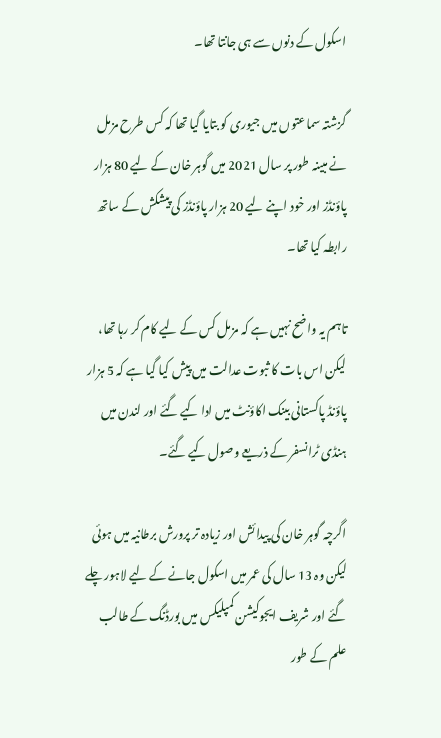اسکول کے دنوں سے ہی جانتا تھا۔

گزشتہ سماعتوں میں جیوری کو بتایا گیا تھا کہ کس طرح مزمل نے مبینہ طور پر سال 2021 میں گوہر خان کے لیے 80 ہزار پاؤنڈز اور خود اپنے لیے 20 ہزار پاؤنڈز کی پیشکش کے ساتھ رابطہ کیا تھا۔

تاہم یہ واضح نہیں ہے کہ مزمل کس کے لیے کام کر رہا تھا، لیکن اس بات کا ثبوت عدالت میں پیش کیا گیا ہے کہ 5 ہزار پاؤنڈ پاکستانی بینک اکاؤنٹ میں ادا کیے گئے اور لندن میں ہنڈی ٹرانسفر کے ذریعے وصول کیے گئے۔

اگرچہ گوہر خان کی پیدائش اور زیادہ تر پرورش برطانیہ میں ہوئی لیکن وہ 13 سال کی عمر میں اسکول جانے کے لیے لاہور چلے گئے اور شریف ایجوکیشن کمپلیکس میں بورڈنگ کے طالب علم کے طور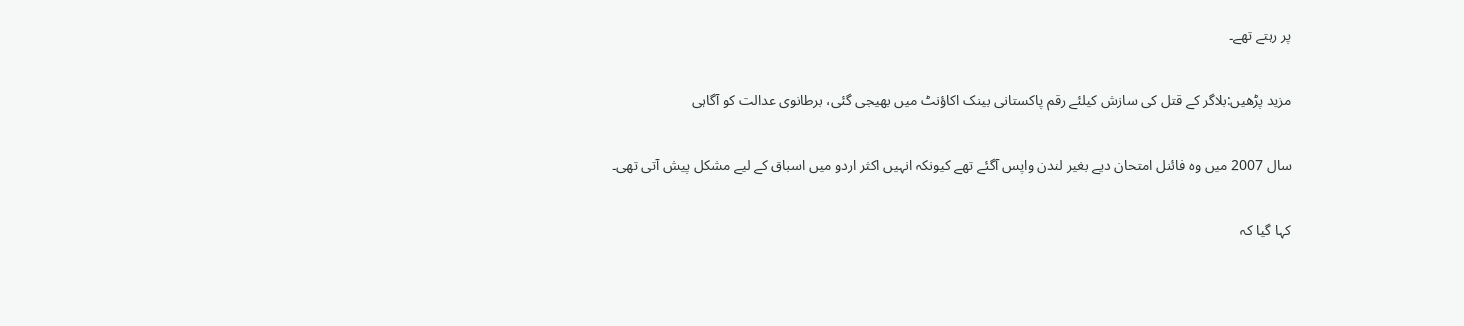پر رہتے تھے۔

مزید پڑھیں:بلاگر کے قتل کی سازش کیلئے رقم پاکستانی بینک اکاؤنٹ میں بھیجی گئی، برطانوی عدالت کو آگاہی

سال 2007 میں وہ فائنل امتحان دیے بغیر لندن واپس آگئے تھے کیونکہ انہیں اکثر اردو میں اسباق کے لیے مشکل پیش آتی تھی۔

کہا گیا کہ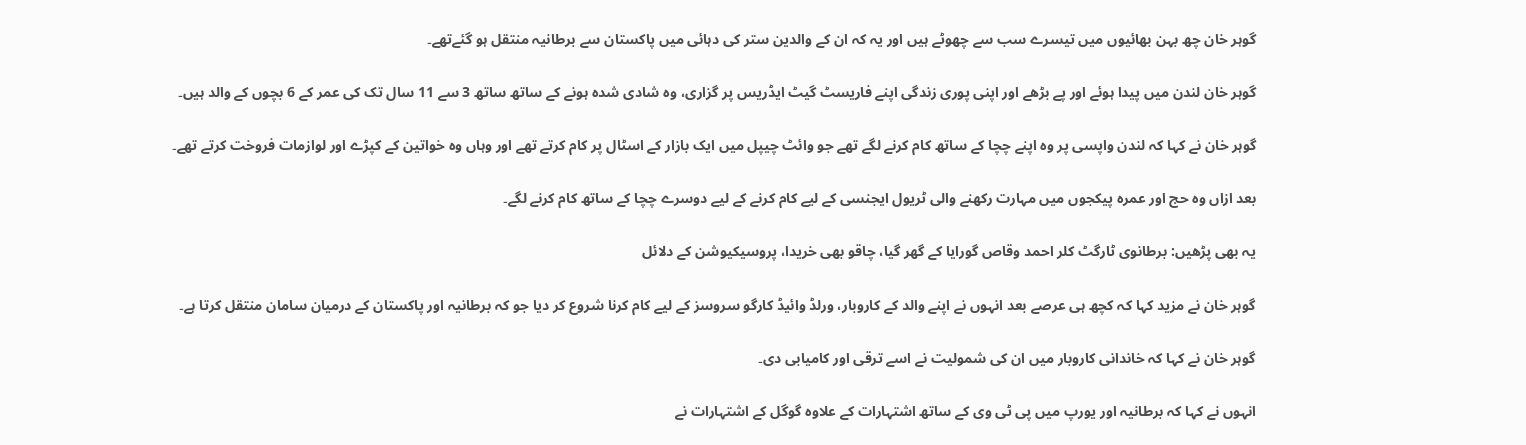گوہر خان چھ بہن بھائیوں میں تیسرے سب سے چھوٹے ہیں اور یہ کہ ان کے والدین ستر کی دہائی میں پاکستان سے برطانیہ منتقل ہو گئےتھے۔

گوہر خان لندن میں پیدا ہوئے اور پے بڑھے اور اپنی پوری زندگی اپنے فاریسٹ گیٹ ایڈریس پر گزاری، وہ شادی شدہ ہونے کے ساتھ ساتھ 3 سے 11 سال تک کی عمر کے 6 بچوں کے والد ہیں۔

گوہر خان نے کہا کہ لندن واپسی پر وہ اپنے چچا کے ساتھ کام کرنے لگے تھے جو وائٹ چیپل میں ایک بازار کے اسٹال پر کام کرتے تھے اور وہاں وہ خواتین کے کپڑے اور لوازمات فروخت کرتے تھے۔

بعد ازاں وہ حج اور عمرہ پیکجوں میں مہارت رکھنے والی ٹریول ایجنسی کے لیے کام کرنے کے لیے دوسرے چچا کے ساتھ کام کرنے لگے۔

یہ بھی پڑھیں: برطانوی ٹارگٹ کلر احمد وقاص گورایا کے گھر گیا، چاقو بھی خریدا، پروسیکیوشن کے دلائل

گوہر خان نے مزید کہا کہ کچھ ہی عرصے بعد انہوں نے اپنے والد کے کاروبار، ورلڈ وائیڈ کارگو سروسز کے لیے کام کرنا شروع کر دیا جو کہ برطانیہ اور پاکستان کے درمیان سامان منتقل کرتا ہے۔

گوہر خان نے کہا کہ خاندانی کاروبار میں ان کی شمولیت نے اسے ترقی اور کامیابی دی۔

انہوں نے کہا کہ برطانیہ اور یورپ میں پی ٹی وی کے ساتھ اشتہارات کے علاوہ گوگل کے اشتہارات نے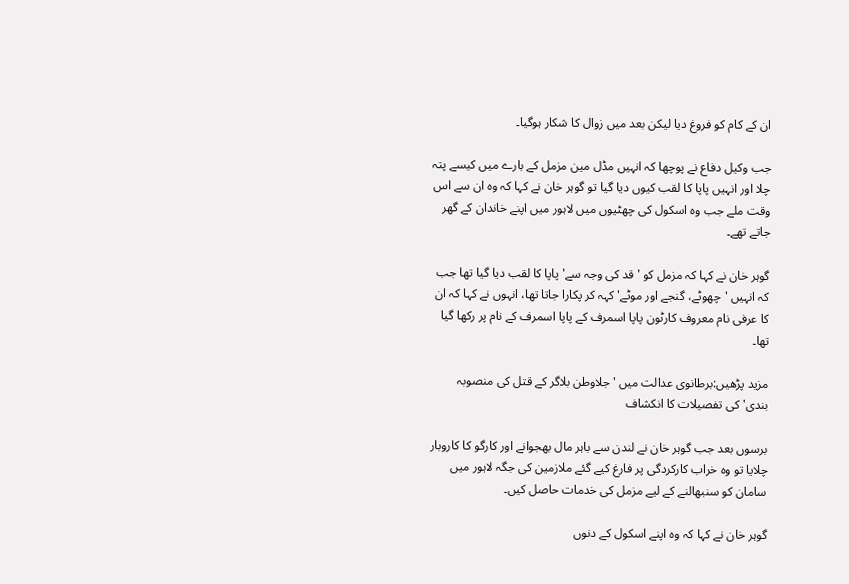ان کے کام کو فروغ دیا لیکن بعد میں زوال کا شکار ہوگیا۔

جب وکیل دفاع نے پوچھا کہ انہیں مڈل مین مزمل کے بارے میں کیسے پتہ چلا اور انہیں پاپا کا لقب کیوں دیا گیا تو گوہر خان نے کہا کہ وہ ان سے اس وقت ملے جب وہ اسکول کی چھٹیوں میں لاہور میں اپنے خاندان کے گھر جاتے تھے۔

گوہر خان نے کہا کہ مزمل کو 'قد کی وجہ سے' پاپا کا لقب دیا گیا تھا جب کہ انہیں 'چھوٹے، گنجے اور موٹے' کہہ کر پکارا جاتا تھا، انہوں نے کہا کہ ان کا عرفی نام معروف کارٹون پاپا اسمرف کے پاپا اسمرف کے نام پر رکھا گیا تھا۔

مزید پڑھیں:برطانوی عدالت میں 'جلاوطن بلاگر کے قتل کی منصوبہ بندی' کی تفصیلات کا انکشاف

برسوں بعد جب گوہر خان نے لندن سے باہر مال بھجوانے اور کارگو کا کاروبار چلایا تو وہ خراب کارکردگی پر فارغ کیے گئے ملازمین کی جگہ لاہور میں سامان کو سنبھالنے کے لیے مزمل کی خدمات حاصل کیں۔

گوہر خان نے کہا کہ وہ اپنے اسکول کے دنوں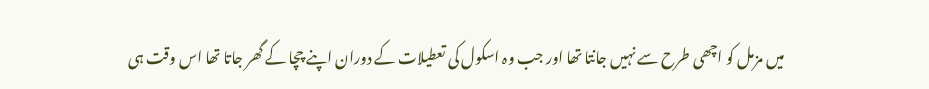میں مزمل کو اچھی طرح سے نہیں جانتا تھا اور جب وہ اسکول کی تعطیلات کے دوران اپنے چچا کے گھر جاتا تھا اس وقت ہی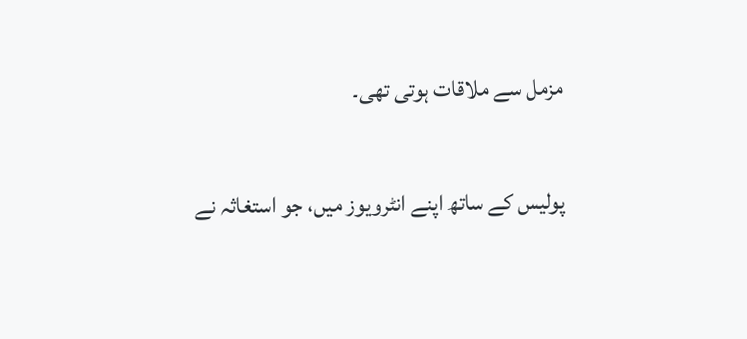مزمل سے ملاقات ہوتی تھی۔

پولیس کے ساتھ اپنے انٹرویوز میں، جو استغاثہ نے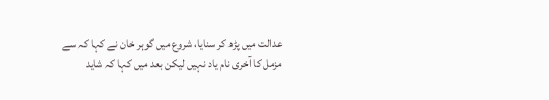عدالت میں پڑھ کر سنایا، شروع میں گوہر خان نے کہا کہ سے مزمل کا آخری نام یاد نہیں لیکن بعد میں کہا کہ شاید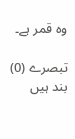وہ قمر ہے۔

تبصرے (0) بند ہیں